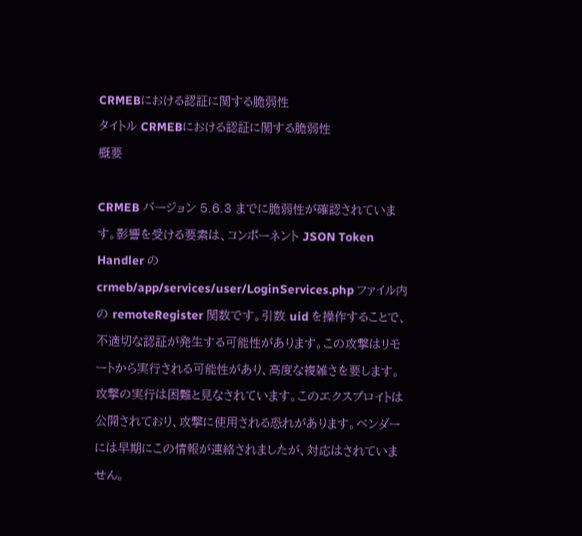CRMEBにおける認証に関する脆弱性
タイトル CRMEBにおける認証に関する脆弱性
概要

CRMEB バージョン 5.6.3 までに脆弱性が確認されています。影響を受ける要素は、コンポーネント JSON Token Handler の crmeb/app/services/user/LoginServices.php ファイル内の remoteRegister 関数です。引数 uid を操作することで、不適切な認証が発生する可能性があります。この攻撃はリモートから実行される可能性があり、高度な複雑さを要します。攻撃の実行は困難と見なされています。このエクスプロイトは公開されており、攻撃に使用される恐れがあります。ベンダーには早期にこの情報が連絡されましたが、対応はされていません。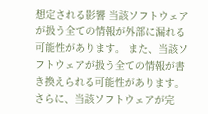想定される影響 当該ソフトウェアが扱う全ての情報が外部に漏れる可能性があります。 また、当該ソフトウェアが扱う全ての情報が書き換えられる可能性があります。 さらに、当該ソフトウェアが完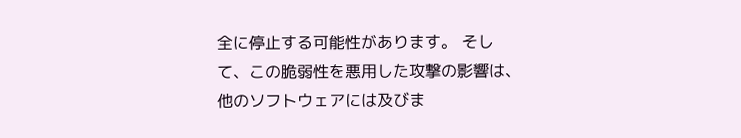全に停止する可能性があります。 そして、この脆弱性を悪用した攻撃の影響は、他のソフトウェアには及びま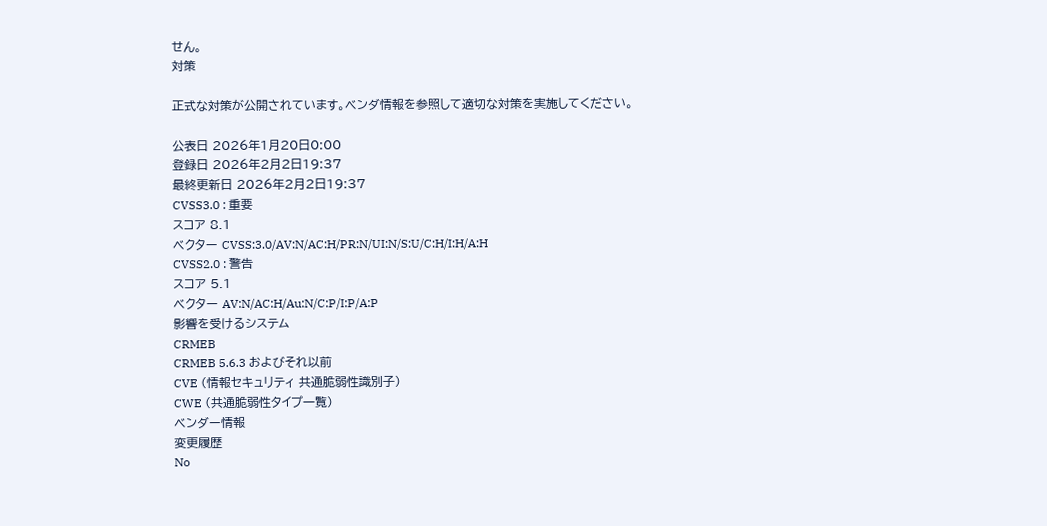せん。
対策

正式な対策が公開されています。ベンダ情報を参照して適切な対策を実施してください。

公表日 2026年1月20日0:00
登録日 2026年2月2日19:37
最終更新日 2026年2月2日19:37
CVSS3.0 : 重要
スコア 8.1
ベクター CVSS:3.0/AV:N/AC:H/PR:N/UI:N/S:U/C:H/I:H/A:H
CVSS2.0 : 警告
スコア 5.1
ベクター AV:N/AC:H/Au:N/C:P/I:P/A:P
影響を受けるシステム
CRMEB
CRMEB 5.6.3 およびそれ以前
CVE (情報セキュリティ 共通脆弱性識別子)
CWE (共通脆弱性タイプ一覧)
ベンダー情報
変更履歴
No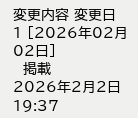変更内容 変更日
1 [2026年02月02日]
  掲載
2026年2月2日19:37